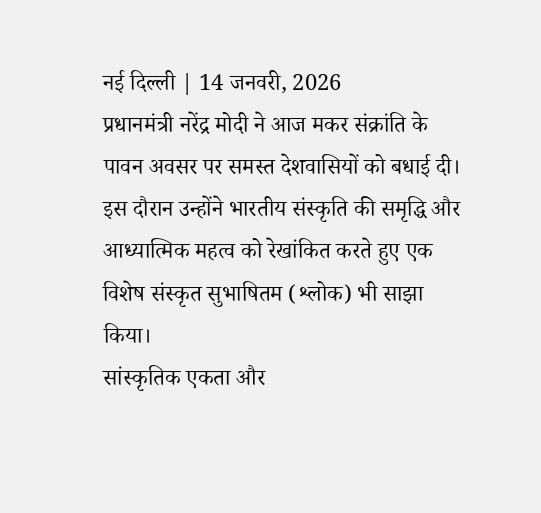नई दिल्ली | 14 जनवरी, 2026
प्रधानमंत्री नरेंद्र मोदी ने आज मकर संक्रांति के पावन अवसर पर समस्त देशवासियों को बधाई दी। इस दौरान उन्होंने भारतीय संस्कृति की समृद्धि और आध्यात्मिक महत्व को रेखांकित करते हुए एक विशेष संस्कृत सुभाषितम (श्लोक) भी साझा किया।
सांस्कृतिक एकता और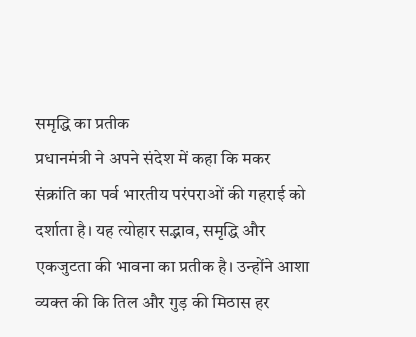समृद्धि का प्रतीक
प्रधानमंत्री ने अपने संदेश में कहा कि मकर संक्रांति का पर्व भारतीय परंपराओं की गहराई को दर्शाता है। यह त्योहार सद्भाव, समृद्धि और एकजुटता की भावना का प्रतीक है। उन्होंने आशा व्यक्त की कि तिल और गुड़ की मिठास हर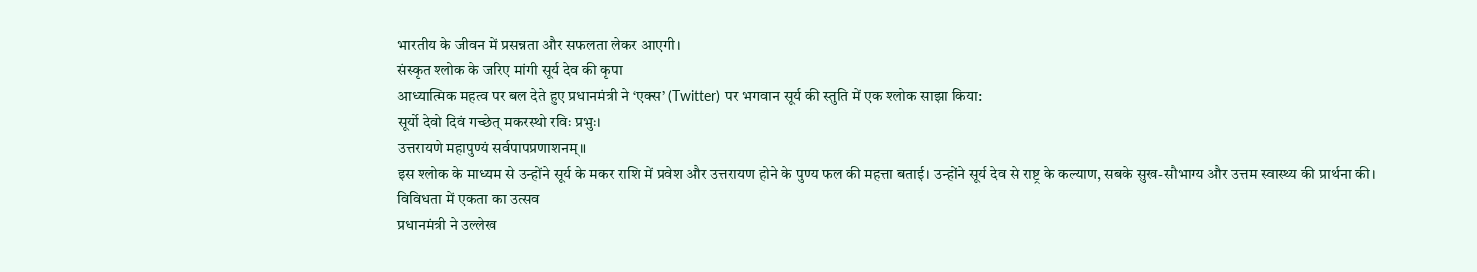भारतीय के जीवन में प्रसन्नता और सफलता लेकर आएगी।
संस्कृत श्लोक के जरिए मांगी सूर्य देव की कृपा
आध्यात्मिक महत्व पर बल देते हुए प्रधानमंत्री ने ‘एक्स’ (Twitter) पर भगवान सूर्य की स्तुति में एक श्लोक साझा किया:
सूर्यो देवो दिवं गच्छेत् मकरस्थो रविः प्रभुः।
उत्तरायणे महापुण्यं सर्वपापप्रणाशनम्॥
इस श्लोक के माध्यम से उन्होंने सूर्य के मकर राशि में प्रवेश और उत्तरायण होने के पुण्य फल की महत्ता बताई। उन्होंने सूर्य देव से राष्ट्र के कल्याण, सबके सुख-सौभाग्य और उत्तम स्वास्थ्य की प्रार्थना की।
विविधता में एकता का उत्सव
प्रधानमंत्री ने उल्लेख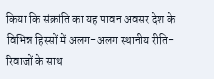किया कि संक्रांति का यह पावन अवसर देश के विभिन्न हिस्सों में अलग-अलग स्थानीय रीति-रिवाजों के साथ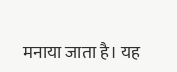मनाया जाता है। यह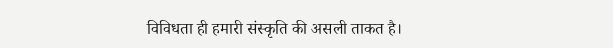विविधता ही हमारी संस्कृति की असली ताकत है।